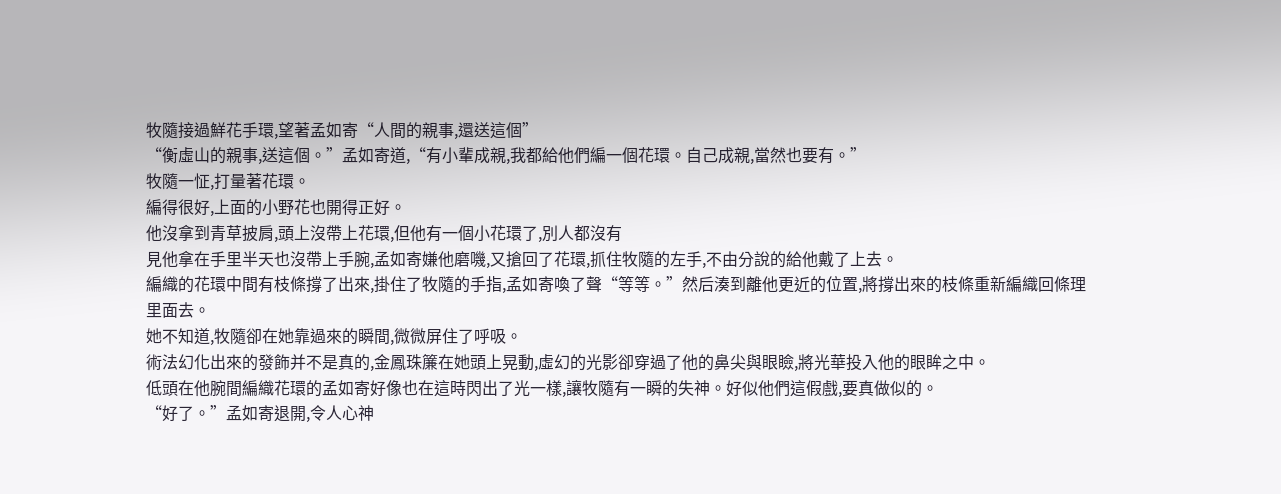牧隨接過鮮花手環,望著孟如寄“人間的親事,還送這個”
“衡虛山的親事,送這個。”孟如寄道,“有小輩成親,我都給他們編一個花環。自己成親,當然也要有。”
牧隨一怔,打量著花環。
編得很好,上面的小野花也開得正好。
他沒拿到青草披肩,頭上沒帶上花環,但他有一個小花環了,別人都沒有
見他拿在手里半天也沒帶上手腕,孟如寄嫌他磨嘰,又搶回了花環,抓住牧隨的左手,不由分說的給他戴了上去。
編織的花環中間有枝條撐了出來,掛住了牧隨的手指,孟如寄喚了聲“等等。”然后湊到離他更近的位置,將撐出來的枝條重新編織回條理里面去。
她不知道,牧隨卻在她靠過來的瞬間,微微屏住了呼吸。
術法幻化出來的發飾并不是真的,金鳳珠簾在她頭上晃動,虛幻的光影卻穿過了他的鼻尖與眼瞼,將光華投入他的眼眸之中。
低頭在他腕間編織花環的孟如寄好像也在這時閃出了光一樣,讓牧隨有一瞬的失神。好似他們這假戲,要真做似的。
“好了。”孟如寄退開,令人心神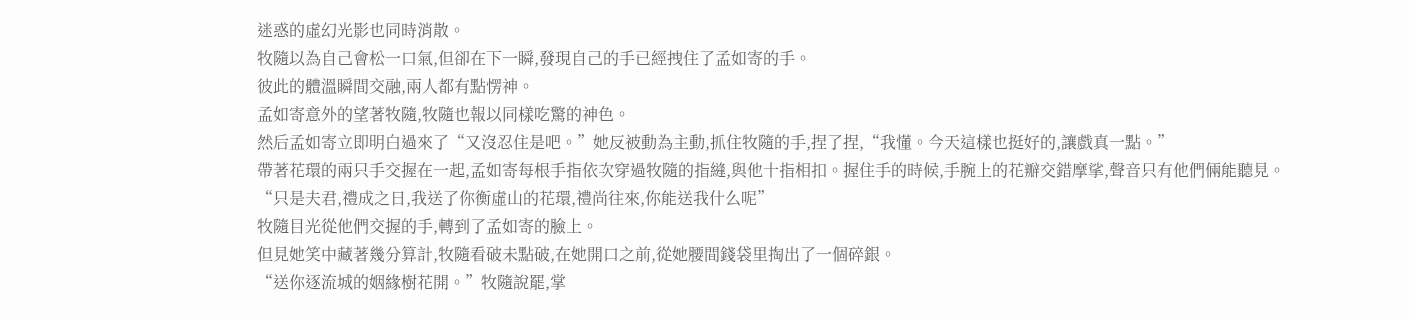迷惑的虛幻光影也同時消散。
牧隨以為自己會松一口氣,但卻在下一瞬,發現自己的手已經拽住了孟如寄的手。
彼此的體溫瞬間交融,兩人都有點愣神。
孟如寄意外的望著牧隨,牧隨也報以同樣吃驚的神色。
然后孟如寄立即明白過來了“又沒忍住是吧。”她反被動為主動,抓住牧隨的手,捏了捏,“我懂。今天這樣也挺好的,讓戲真一點。”
帶著花環的兩只手交握在一起,孟如寄每根手指依次穿過牧隨的指縫,與他十指相扣。握住手的時候,手腕上的花瓣交錯摩挲,聲音只有他們倆能聽見。
“只是夫君,禮成之日,我送了你衡虛山的花環,禮尚往來,你能送我什么呢”
牧隨目光從他們交握的手,轉到了孟如寄的臉上。
但見她笑中藏著幾分算計,牧隨看破未點破,在她開口之前,從她腰間錢袋里掏出了一個碎銀。
“送你逐流城的姻緣樹花開。”牧隨說罷,掌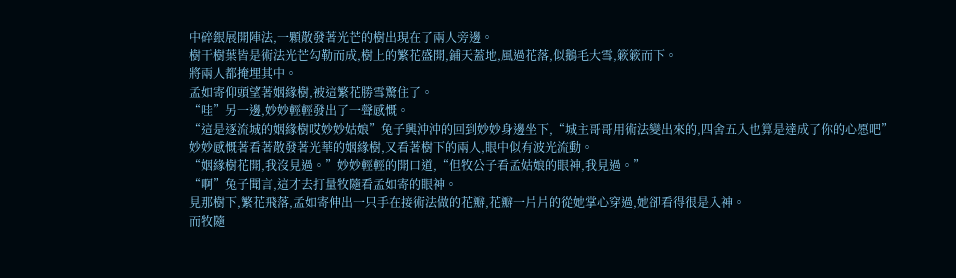中碎銀展開陣法,一顆散發著光芒的樹出現在了兩人旁邊。
樹干樹葉皆是術法光芒勾勒而成,樹上的繁花盛開,鋪天蓋地,風過花落,似鵝毛大雪,簌簌而下。
將兩人都掩埋其中。
孟如寄仰頭望著姻緣樹,被這繁花勝雪驚住了。
“哇”另一邊,妙妙輕輕發出了一聲感慨。
“這是逐流城的姻緣樹哎妙妙姑娘”兔子興沖沖的回到妙妙身邊坐下,“城主哥哥用術法變出來的,四舍五入也算是達成了你的心愿吧”
妙妙感慨著看著散發著光華的姻緣樹,又看著樹下的兩人,眼中似有波光流動。
“姻緣樹花開,我沒見過。”妙妙輕輕的開口道,“但牧公子看孟姑娘的眼神,我見過。”
“啊”兔子聞言,這才去打量牧隨看孟如寄的眼神。
見那樹下,繁花飛落,孟如寄伸出一只手在接術法做的花瓣,花瓣一片片的從她掌心穿過,她卻看得很是入神。
而牧隨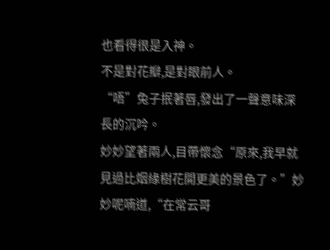也看得很是入神。
不是對花瓣,是對眼前人。
“唔”兔子抿著唇,發出了一聲意味深長的沉吟。
妙妙望著兩人,目帶懷念“原來,我早就見過比姻緣樹花開更美的景色了。”妙妙呢喃道,“在常云哥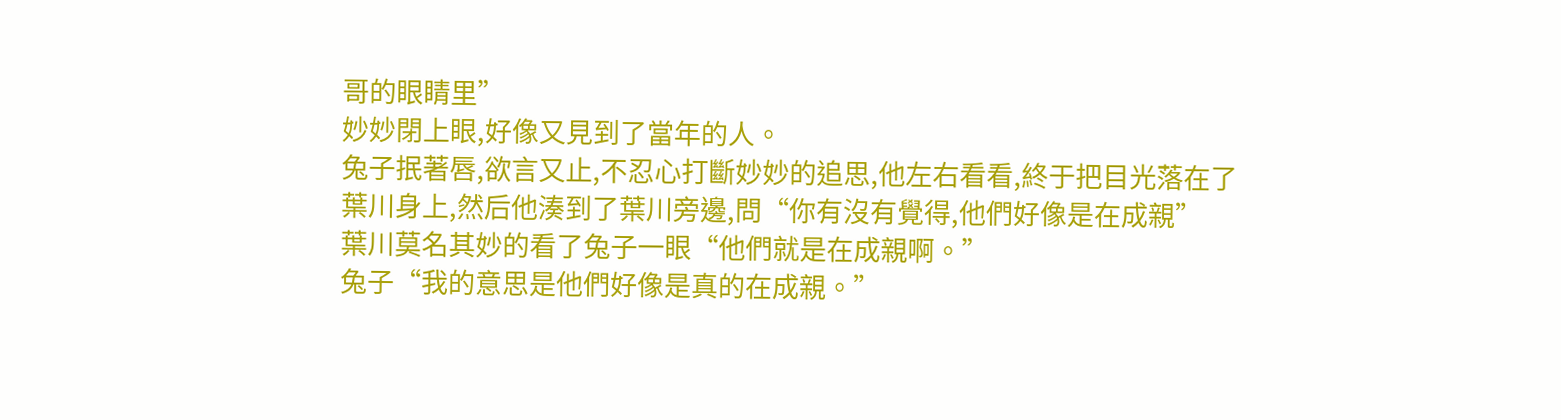哥的眼睛里”
妙妙閉上眼,好像又見到了當年的人。
兔子抿著唇,欲言又止,不忍心打斷妙妙的追思,他左右看看,終于把目光落在了葉川身上,然后他湊到了葉川旁邊,問“你有沒有覺得,他們好像是在成親”
葉川莫名其妙的看了兔子一眼“他們就是在成親啊。”
兔子“我的意思是他們好像是真的在成親。”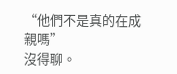“他們不是真的在成親嗎”
沒得聊。